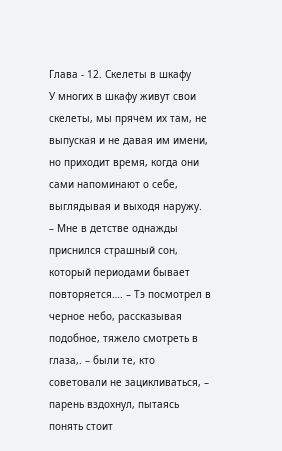Глава - 12. Скелеты в шкафу
У многих в шкафу живут свои скелеты, мы прячем их там, не выпуская и не давая им имени, но приходит время, когда они сами напоминают о себе, выглядывая и выходя наружу.
– Мне в детстве однажды приснился страшный сон, который периодами бывает повторяется…. – Тэ посмотрел в черное небо, рассказывая подобное, тяжело смотреть в глаза,. – были те, кто советовали не зацикливаться, – парень вздохнул, пытаясь понять стоит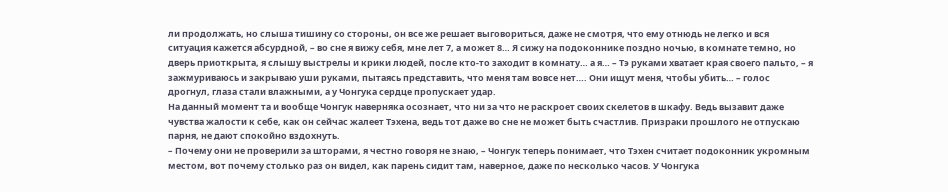ли продолжать, но слыша тишину со стороны, он все же решает выговориться, даже не смотря, что ему отнюдь не легко и вся ситуация кажется абсурдной, – во сне я вижу себя, мне лет 7, а может 8… Я сижу на подоконнике поздно ночью, в комнате темно, но дверь приоткрыта, я слышу выстрелы и крики людей, после кто-то заходит в комнату… а я… – Тэ руками хватает края своего пальто, – я зажмуриваюсь и закрываю уши руками, пытаясь представить, что меня там вовсе нет…. Они ищут меня, чтобы убить… – голос дрогнул, глаза стали влажными, а у Чонгука сердце пропускает удар.
На данный момент та и вообще Чонгук наверняка осознает, что ни за что не раскроет своих скелетов в шкафу. Ведь вызавит даже чувства жалости к себе, как он сейчас жалеет Тэхена, ведь тот даже во сне не может быть счастлив. Призраки прошлого не отпускаю парня, не дают спокойно вздохнуть.
– Почему они не проверили за шторами, я честно говоря не знаю, – Чонгук теперь понимает, что Тэхен считает подоконник укромным местом, вот почему столько раз он видел, как парень сидит там, наверное, даже по несколько часов. У Чонгука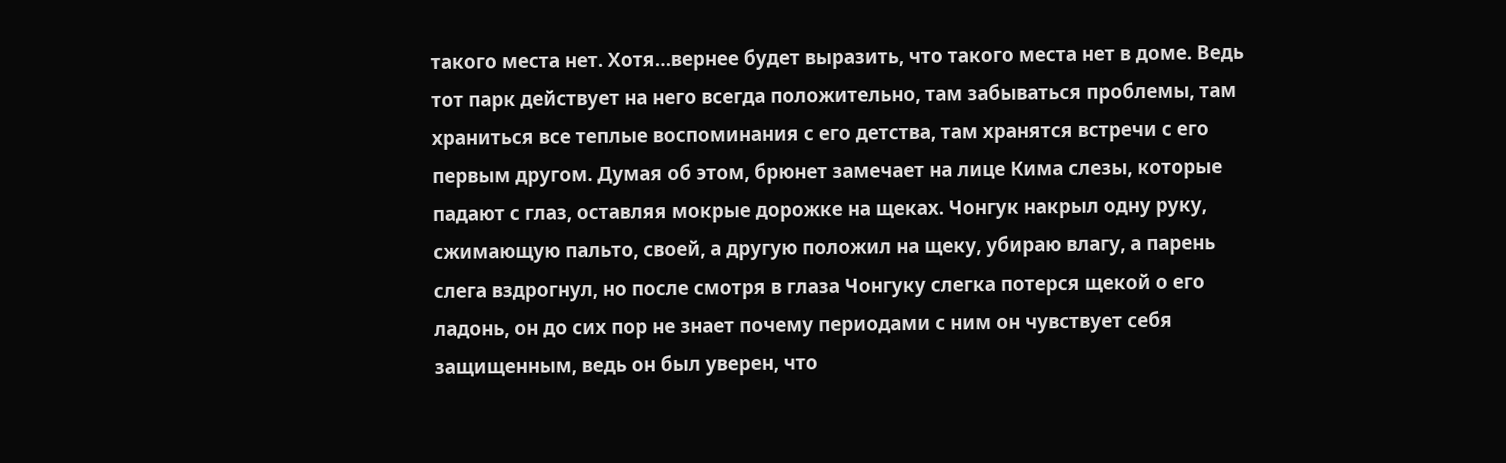такого места нет. Хотя…вернее будет выразить, что такого места нет в доме. Ведь тот парк действует на него всегда положительно, там забываться проблемы, там храниться все теплые воспоминания с его детства, там хранятся встречи с его первым другом. Думая об этом, брюнет замечает на лице Кима слезы, которые падают с глаз, оставляя мокрые дорожке на щеках. Чонгук накрыл одну руку, сжимающую пальто, своей, а другую положил на щеку, убираю влагу, а парень слега вздрогнул, но после смотря в глаза Чонгуку слегка потерся щекой о его ладонь, он до сих пор не знает почему периодами с ним он чувствует себя защищенным, ведь он был уверен, что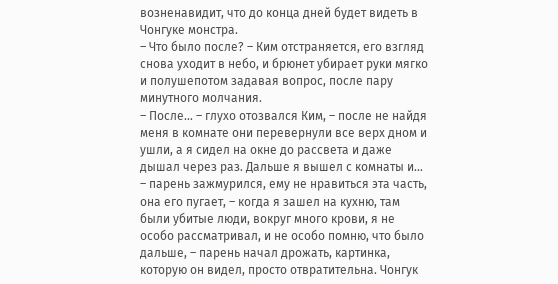возненавидит, что до конца дней будет видеть в Чонгуке монстра.
– Что было после? – Ким отстраняется, его взгляд снова уходит в небо, и брюнет убирает руки мягко и полушепотом задавая вопрос, после пару минутного молчания.
– После… – глухо отозвался Ким, – после не найдя меня в комнате они перевернули все верх дном и ушли, а я сидел на окне до рассвета и даже дышал через раз. Дальше я вышел с комнаты и… – парень зажмурился, ему не нравиться эта часть, она его пугает, – когда я зашел на кухню, там были убитые люди, вокруг много крови, я не особо рассматривал, и не особо помню, что было дальше, – парень начал дрожать, картинка, которую он видел, просто отвратительна. Чонгук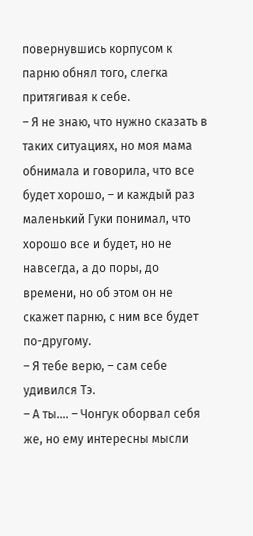повернувшись корпусом к парню обнял того, слегка притягивая к себе.
– Я не знаю, что нужно сказать в таких ситуациях, но моя мама обнимала и говорила, что все будет хорошо, – и каждый раз маленький Гуки понимал, что хорошо все и будет, но не навсегда, а до поры, до времени, но об этом он не скажет парню, с ним все будет по-другому.
– Я тебе верю, – сам себе удивился Тэ.
– А ты…. – Чонгук оборвал себя же, но ему интересны мысли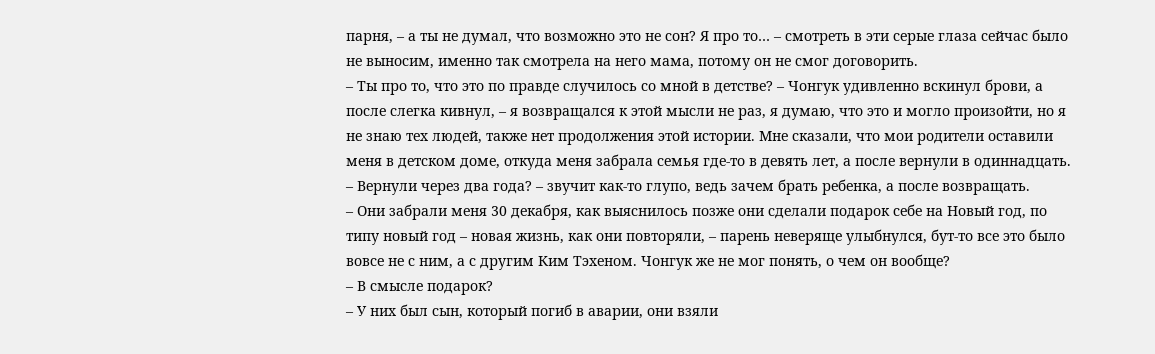парня, – а ты не думал, что возможно это не сон? Я про то… – смотреть в эти серые глаза сейчас было не выносим, именно так смотрела на него мама, потому он не смог договорить.
– Ты про то, что это по правде случилось со мной в детстве? – Чонгук удивленно вскинул брови, а после слегка кивнул, – я возвращался к этой мысли не раз, я думаю, что это и могло произойти, но я не знаю тех людей, также нет продолжения этой истории. Мне сказали, что мои родители оставили меня в детском доме, откуда меня забрала семья где-то в девять лет, а после вернули в одиннадцать.
– Вернули через два года? – звучит как-то глупо, ведь зачем брать ребенка, а после возвращать.
– Они забрали меня 30 декабря, как выяснилось позже они сделали подарок себе на Новый год, по типу новый год – новая жизнь, как они повторяли, – парень неверяще улыбнулся, бут-то все это было вовсе не с ним, а с другим Ким Тэхеном. Чонгук же не мог понять, о чем он вообще?
– В смысле подарок?
– У них был сын, который погиб в аварии, они взяли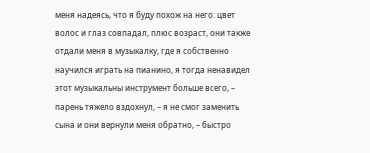меня надеясь, что я буду похож на него: цвет волос и глаз совпадал, плюс возраст, они также отдали меня в музыкалку, где я собственно научился играть на пианино, я тогда ненавидел этот музыкальны инструмент больше всего, – парень тяжело вздохнул, – я не смог заменить сына и они вернули меня обратно, – быстро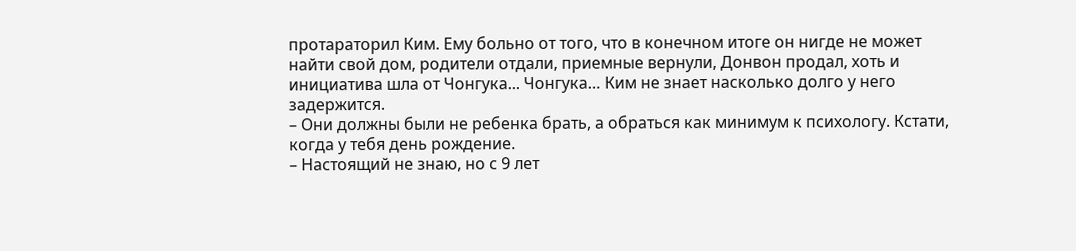протараторил Ким. Ему больно от того, что в конечном итоге он нигде не может найти свой дом, родители отдали, приемные вернули, Донвон продал, хоть и инициатива шла от Чонгука... Чонгука… Ким не знает насколько долго у него задержится.
– Они должны были не ребенка брать, а обраться как минимум к психологу. Кстати, когда у тебя день рождение.
– Настоящий не знаю, но с 9 лет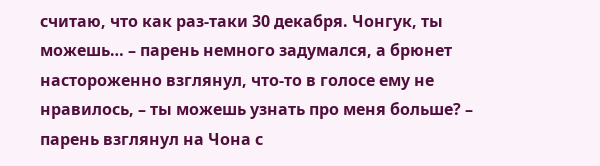считаю, что как раз-таки 30 декабря. Чонгук, ты можешь… – парень немного задумался, а брюнет настороженно взглянул, что-то в голосе ему не нравилось, – ты можешь узнать про меня больше? – парень взглянул на Чона с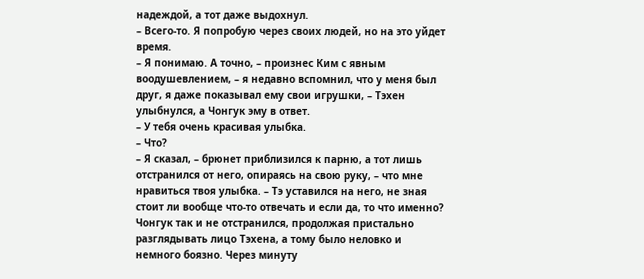надеждой, а тот даже выдохнул.
– Всего-то. Я попробую через своих людей, но на это уйдет время.
– Я понимаю. А точно, – произнес Ким с явным воодушевлением, – я недавно вспомнил, что у меня был друг, я даже показывал ему свои игрушки, – Тэхен улыбнулся, а Чонгук эму в ответ.
– У тебя очень красивая улыбка.
– Что?
– Я сказал, – брюнет приблизился к парню, а тот лишь отстранился от него, опираясь на свою руку, – что мне нравиться твоя улыбка. – Тэ уставился на него, не зная стоит ли вообще что-то отвечать и если да, то что именно?
Чонгук так и не отстранился, продолжая пристально разглядывать лицо Тэхена, а тому было неловко и немного боязно. Через минуту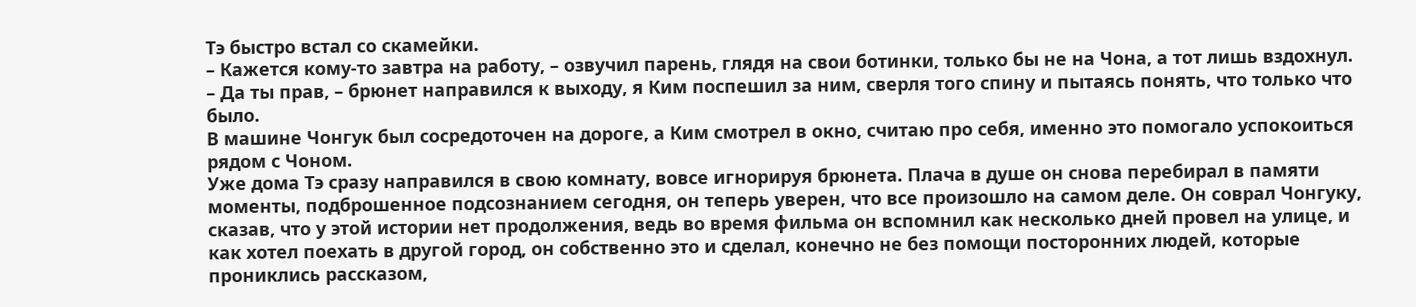Тэ быстро встал со скамейки.
– Кажется кому-то завтра на работу, – озвучил парень, глядя на свои ботинки, только бы не на Чона, а тот лишь вздохнул.
– Да ты прав, – брюнет направился к выходу, я Ким поспешил за ним, сверля того спину и пытаясь понять, что только что было.
В машине Чонгук был сосредоточен на дороге, а Ким смотрел в окно, считаю про себя, именно это помогало успокоиться рядом с Чоном.
Уже дома Тэ сразу направился в свою комнату, вовсе игнорируя брюнета. Плача в душе он снова перебирал в памяти моменты, подброшенное подсознанием сегодня, он теперь уверен, что все произошло на самом деле. Он соврал Чонгуку, сказав, что у этой истории нет продолжения, ведь во время фильма он вспомнил как несколько дней провел на улице, и как хотел поехать в другой город, он собственно это и сделал, конечно не без помощи посторонних людей, которые прониклись рассказом,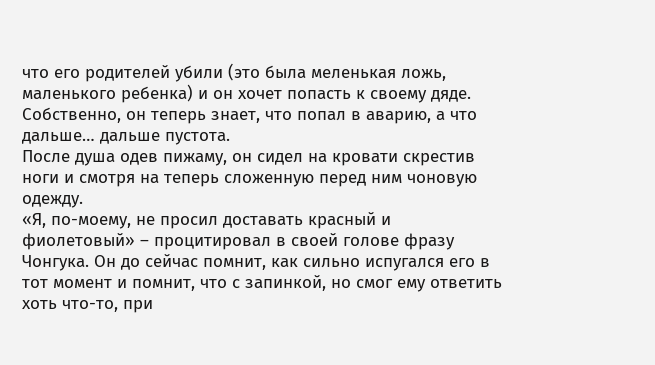что его родителей убили (это была меленькая ложь, маленького ребенка) и он хочет попасть к своему дяде. Собственно, он теперь знает, что попал в аварию, а что дальше… дальше пустота.
После душа одев пижаму, он сидел на кровати скрестив ноги и смотря на теперь сложенную перед ним чоновую одежду.
«Я, по-моему, не просил доставать красный и фиолетовый» – процитировал в своей голове фразу Чонгука. Он до сейчас помнит, как сильно испугался его в тот момент и помнит, что с запинкой, но смог ему ответить хоть что-то, при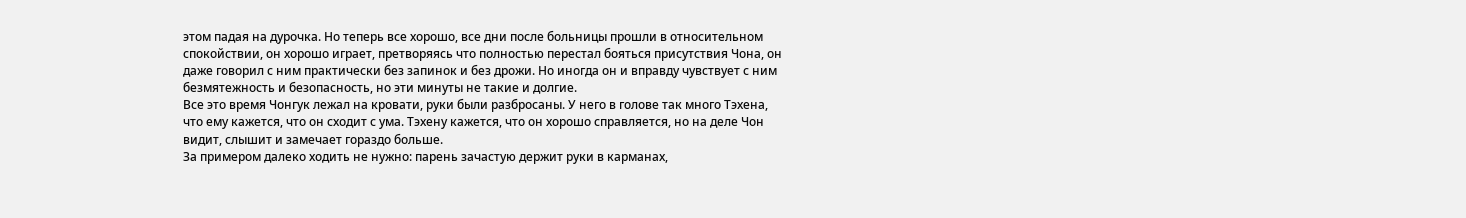этом падая на дурочка. Но теперь все хорошо, все дни после больницы прошли в относительном спокойствии, он хорошо играет, претворяясь что полностью перестал бояться присутствия Чона, он даже говорил с ним практически без запинок и без дрожи. Но иногда он и вправду чувствует с ним безмятежность и безопасность, но эти минуты не такие и долгие.
Все это время Чонгук лежал на кровати, руки были разбросаны. У него в голове так много Тэхена, что ему кажется, что он сходит с ума. Тэхену кажется, что он хорошо справляется, но на деле Чон видит, слышит и замечает гораздо больше.
За примером далеко ходить не нужно: парень зачастую держит руки в карманах,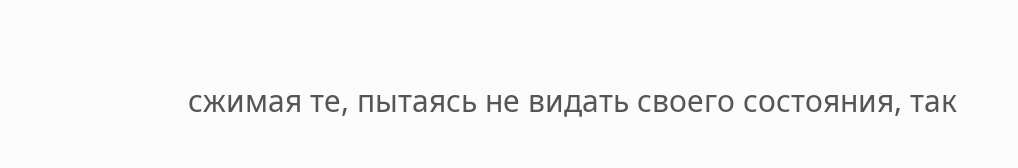сжимая те, пытаясь не видать своего состояния, так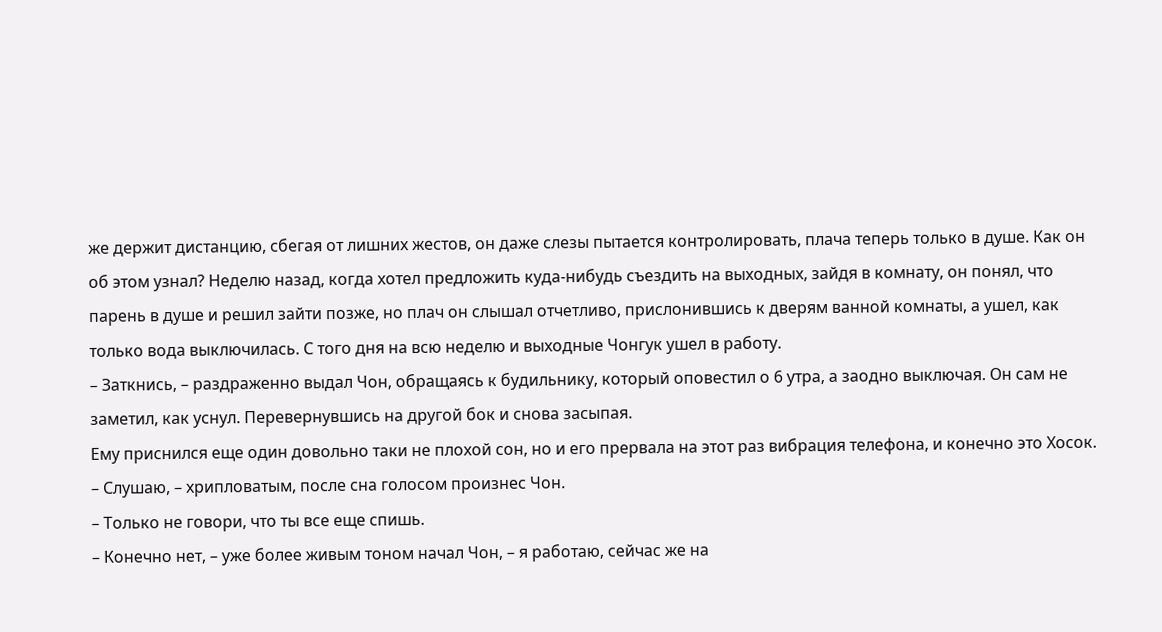же держит дистанцию, сбегая от лишних жестов, он даже слезы пытается контролировать, плача теперь только в душе. Как он об этом узнал? Неделю назад, когда хотел предложить куда-нибудь съездить на выходных, зайдя в комнату, он понял, что парень в душе и решил зайти позже, но плач он слышал отчетливо, прислонившись к дверям ванной комнаты, а ушел, как только вода выключилась. С того дня на всю неделю и выходные Чонгук ушел в работу.
– Заткнись, – раздраженно выдал Чон, обращаясь к будильнику, который оповестил о 6 утра, а заодно выключая. Он сам не заметил, как уснул. Перевернувшись на другой бок и снова засыпая.
Ему приснился еще один довольно таки не плохой сон, но и его прервала на этот раз вибрация телефона, и конечно это Хосок.
– Слушаю, – хрипловатым, после сна голосом произнес Чон.
– Только не говори, что ты все еще спишь.
– Конечно нет, – уже более живым тоном начал Чон, – я работаю, сейчас же на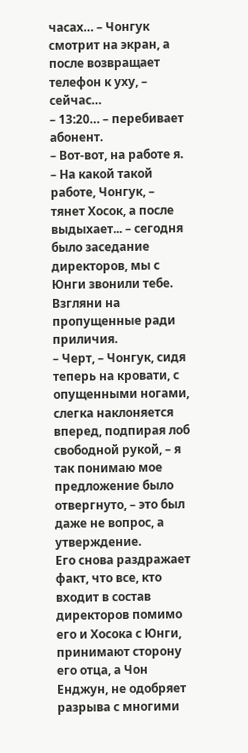часах… – Чонгук смотрит на экран, а после возвращает телефон к уху, – сейчас…
– 13:20… – перебивает абонент.
– Вот-вот, на работе я.
– На какой такой работе, Чонгук, – тянет Хосок, а после выдыхает... – сегодня было заседание директоров, мы с Юнги звонили тебе. Взгляни на пропущенные ради приличия.
– Черт, – Чонгук, сидя теперь на кровати, с опущенными ногами, слегка наклоняется вперед, подпирая лоб свободной рукой, – я так понимаю мое предложение было отвергнуто, – это был даже не вопрос, а утверждение.
Его снова раздражает факт, что все, кто входит в состав директоров помимо его и Хосока с Юнги, принимают сторону его отца, а Чон Енджун, не одобряет разрыва с многими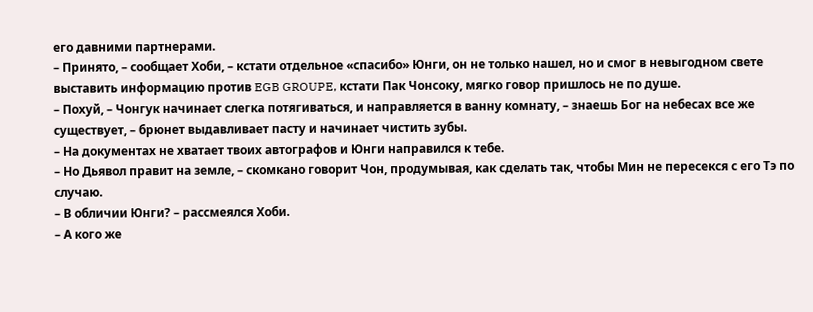его давними партнерами.
– Принято, – сообщает Хоби, – кстати отдельное «спасибо» Юнги, он не только нашел, но и смог в невыгодном свете выставить информацию против EGB GROUPE, кстати Пак Чонсоку, мягко говор пришлось не по душе.
– Похуй, – Чонгук начинает слегка потягиваться, и направляется в ванну комнату, – знаешь Бог на небесах все же существует, – брюнет выдавливает пасту и начинает чистить зубы.
– На документах не хватает твоих автографов и Юнги направился к тебе.
– Но Дьявол правит на земле, – скомкано говорит Чон, продумывая, как сделать так, чтобы Мин не пересекся с его Тэ по случаю.
– В обличии Юнги? – рассмеялся Хоби.
– А кого же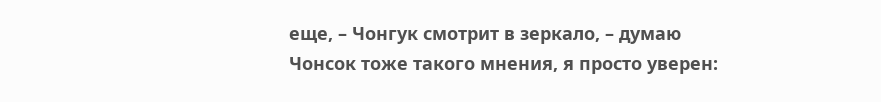еще, – Чонгук смотрит в зеркало, – думаю Чонсок тоже такого мнения, я просто уверен: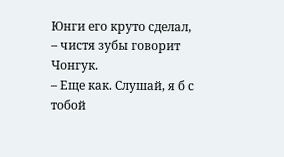Юнги его круто сделал, – чистя зубы говорит Чонгук.
– Еще как. Слушай, я б с тобой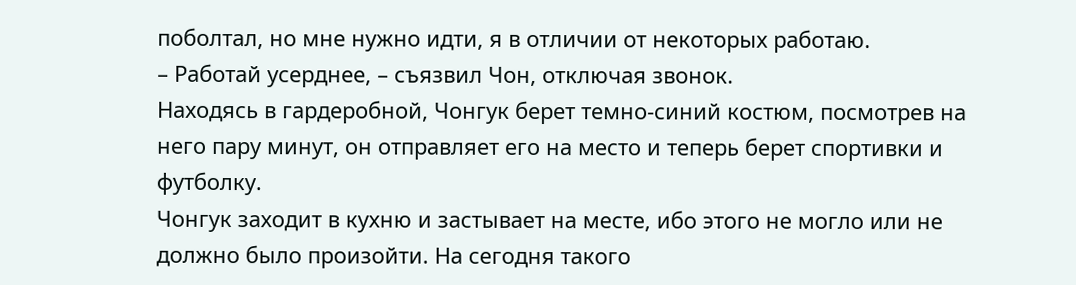поболтал, но мне нужно идти, я в отличии от некоторых работаю.
– Работай усерднее, – съязвил Чон, отключая звонок.
Находясь в гардеробной, Чонгук берет темно-синий костюм, посмотрев на него пару минут, он отправляет его на место и теперь берет спортивки и футболку.
Чонгук заходит в кухню и застывает на месте, ибо этого не могло или не должно было произойти. На сегодня такого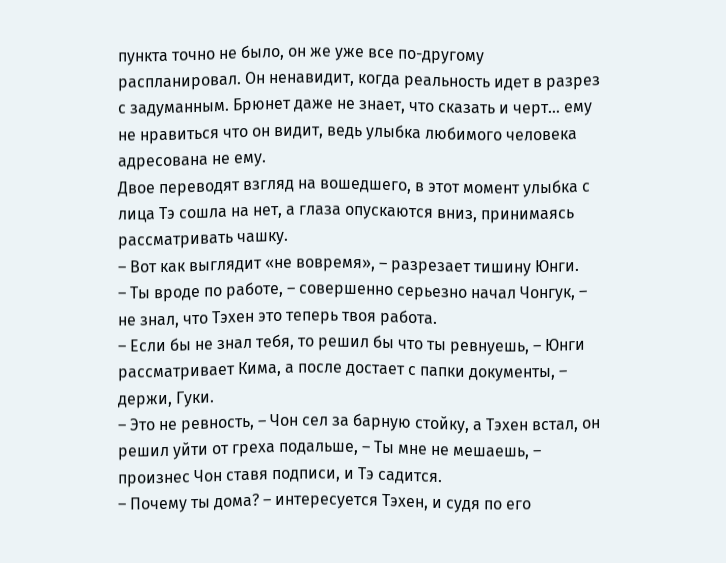пункта точно не было, он же уже все по-другому распланировал. Он ненавидит, когда реальность идет в разрез с задуманным. Брюнет даже не знает, что сказать и черт… ему не нравиться что он видит, ведь улыбка любимого человека адресована не ему.
Двое переводят взгляд на вошедшего, в этот момент улыбка с лица Тэ сошла на нет, а глаза опускаются вниз, принимаясь рассматривать чашку.
– Вот как выглядит «не вовремя», – разрезает тишину Юнги.
– Ты вроде по работе, – совершенно серьезно начал Чонгук, – не знал, что Тэхен это теперь твоя работа.
– Если бы не знал тебя, то решил бы что ты ревнуешь, – Юнги рассматривает Кима, а после достает с папки документы, – держи, Гуки.
– Это не ревность, – Чон сел за барную стойку, а Тэхен встал, он решил уйти от греха подальше, – Ты мне не мешаешь, – произнес Чон ставя подписи, и Тэ садится.
– Почему ты дома? – интересуется Тэхен, и судя по его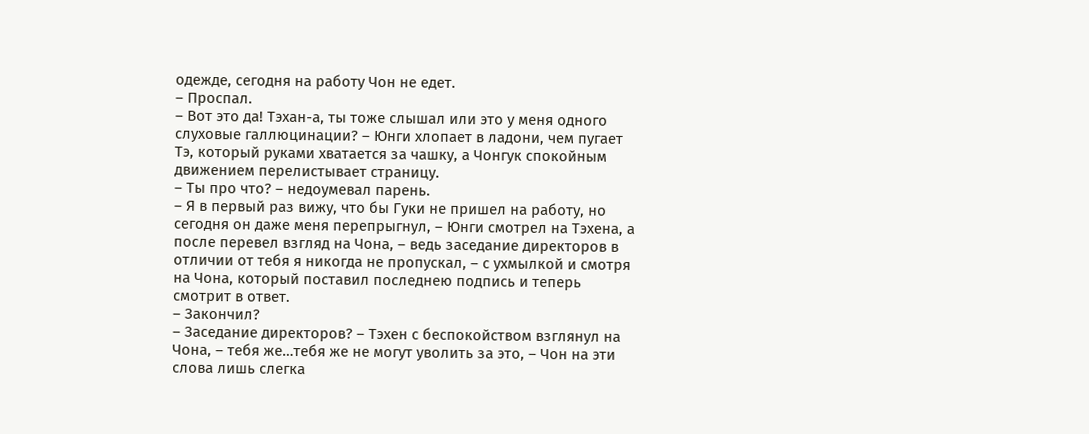одежде, сегодня на работу Чон не едет.
– Проспал.
– Вот это да! Тэхан-а, ты тоже слышал или это у меня одного слуховые галлюцинации? – Юнги хлопает в ладони, чем пугает Тэ, который руками хватается за чашку, а Чонгук спокойным движением перелистывает страницу.
– Ты про что? – недоумевал парень.
– Я в первый раз вижу, что бы Гуки не пришел на работу, но сегодня он даже меня перепрыгнул, – Юнги смотрел на Тэхена, а после перевел взгляд на Чона, – ведь заседание директоров в отличии от тебя я никогда не пропускал, – с ухмылкой и смотря на Чона, который поставил последнею подпись и теперь смотрит в ответ.
– Закончил?
– Заседание директоров? – Тэхен с беспокойством взглянул на Чона, – тебя же…тебя же не могут уволить за это, – Чон на эти слова лишь слегка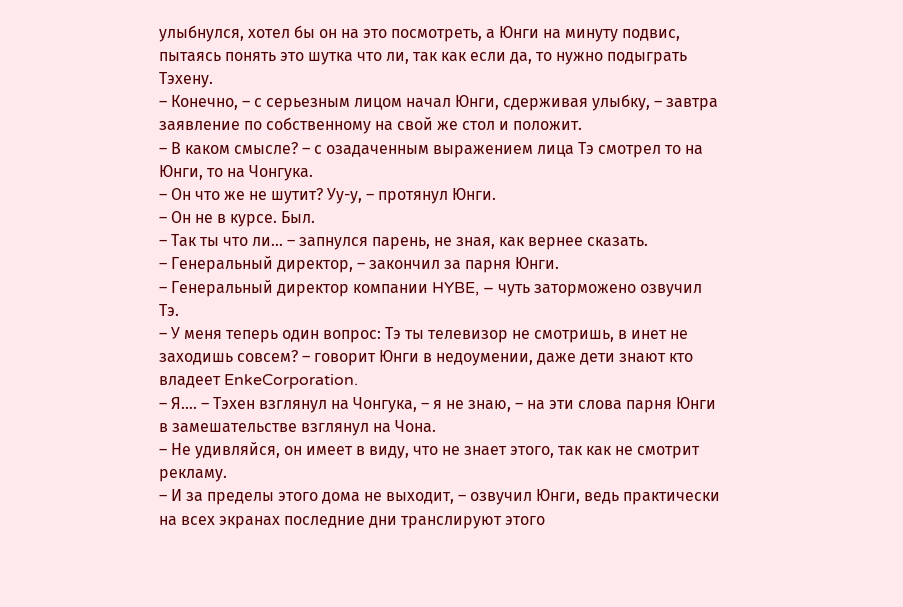улыбнулся, хотел бы он на это посмотреть, а Юнги на минуту подвис, пытаясь понять это шутка что ли, так как если да, то нужно подыграть Тэхену.
– Конечно, – с серьезным лицом начал Юнги, сдерживая улыбку, – завтра заявление по собственному на свой же стол и положит.
– В каком смысле? – с озадаченным выражением лица Тэ смотрел то на Юнги, то на Чонгука.
– Он что же не шутит? Уу-у, – протянул Юнги.
– Он не в курсе. Был.
– Так ты что ли... – запнулся парень, не зная, как вернее сказать.
– Генеральный директор, – закончил за парня Юнги.
– Генеральный директор компании HYBE, – чуть заторможено озвучил Тэ.
– У меня теперь один вопрос: Тэ ты телевизор не смотришь, в инет не заходишь совсем? – говорит Юнги в недоумении, даже дети знают кто владеет EnkeCorporation.
– Я…. – Тэхен взглянул на Чонгука, – я не знаю, – на эти слова парня Юнги в замешательстве взглянул на Чона.
– Не удивляйся, он имеет в виду, что не знает этого, так как не смотрит рекламу.
– И за пределы этого дома не выходит, – озвучил Юнги, ведь практически на всех экранах последние дни транслируют этого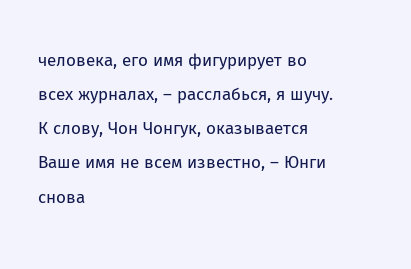человека, его имя фигурирует во всех журналах, – расслабься, я шучу. К слову, Чон Чонгук, оказывается Ваше имя не всем известно, – Юнги снова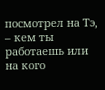посмотрел на Тэ, – кем ты работаешь или на кого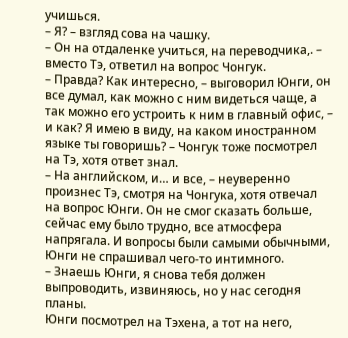учишься.
– Я? – взгляд сова на чашку.
– Он на отдаленке учиться, на переводчика,. – вместо Тэ, ответил на вопрос Чонгук.
– Правда? Как интересно, – выговорил Юнги, он все думал, как можно с ним видеться чаще, а так можно его устроить к ним в главный офис, – и как? Я имею в виду, на каком иностранном языке ты говоришь? – Чонгук тоже посмотрел на Тэ, хотя ответ знал.
– На английском, и… и все, – неуверенно произнес Тэ, смотря на Чонгука, хотя отвечал на вопрос Юнги. Он не смог сказать больше, сейчас ему было трудно, все атмосфера напрягала. И вопросы были самыми обычными, Юнги не спрашивал чего-то интимного.
– Знаешь Юнги, я снова тебя должен выпроводить, извиняюсь, но у нас сегодня планы.
Юнги посмотрел на Тэхена, а тот на него,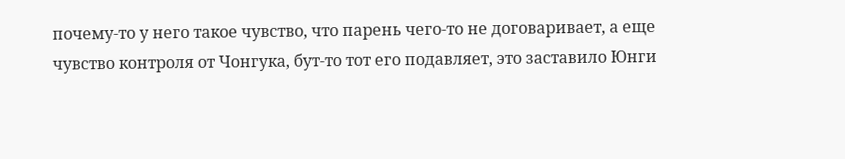почему-то у него такое чувство, что парень чего-то не договаривает, а еще чувство контроля от Чонгука, бут-то тот его подавляет, это заставило Юнги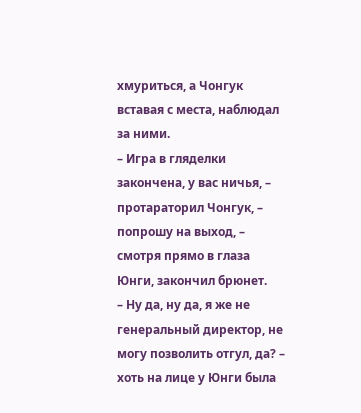хмуриться, а Чонгук вставая с места, наблюдал за ними.
– Игра в гляделки закончена, у вас ничья, – протараторил Чонгук, – попрошу на выход, – смотря прямо в глаза Юнги, закончил брюнет.
– Ну да, ну да, я же не генеральный директор, не могу позволить отгул, да? – хоть на лице у Юнги была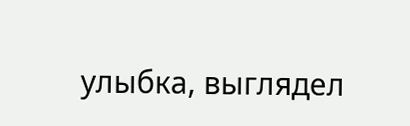улыбка, выглядел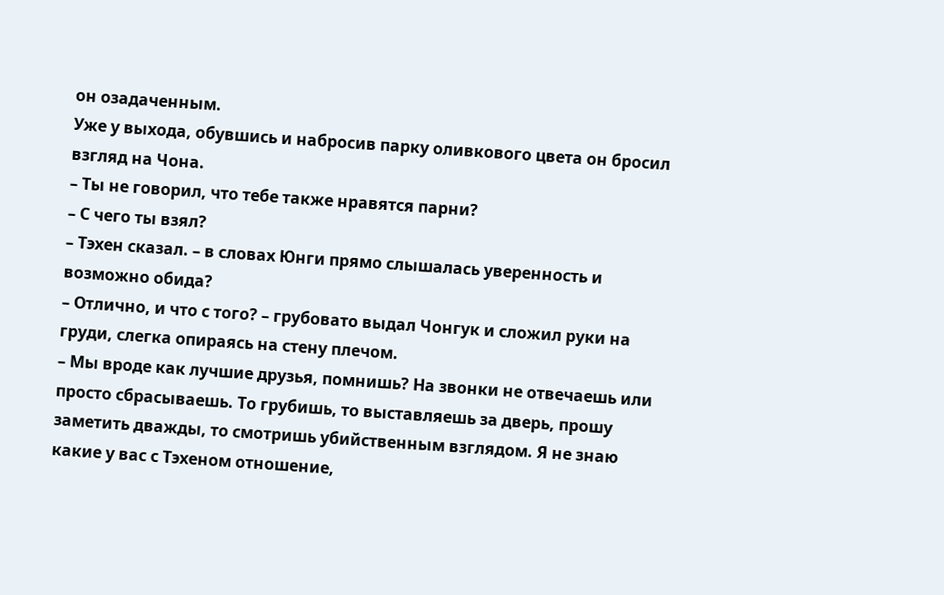он озадаченным.
Уже у выхода, обувшись и набросив парку оливкового цвета он бросил взгляд на Чона.
– Ты не говорил, что тебе также нравятся парни?
– С чего ты взял?
– Тэхен сказал. – в словах Юнги прямо слышалась уверенность и возможно обида?
– Отлично, и что с того? – грубовато выдал Чонгук и сложил руки на груди, слегка опираясь на стену плечом.
– Мы вроде как лучшие друзья, помнишь? На звонки не отвечаешь или просто сбрасываешь. То грубишь, то выставляешь за дверь, прошу заметить дважды, то смотришь убийственным взглядом. Я не знаю какие у вас с Тэхеном отношение,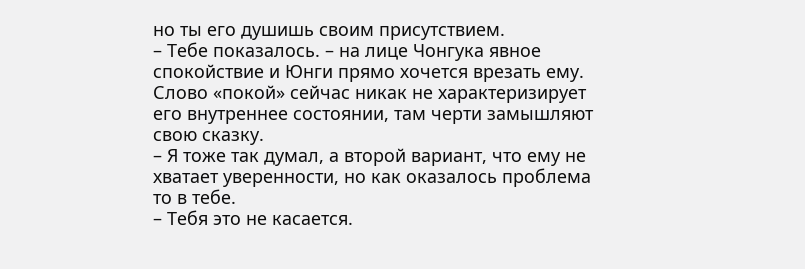но ты его душишь своим присутствием.
– Тебе показалось. – на лице Чонгука явное спокойствие и Юнги прямо хочется врезать ему. Слово «покой» сейчас никак не характеризирует его внутреннее состоянии, там черти замышляют свою сказку.
– Я тоже так думал, а второй вариант, что ему не хватает уверенности, но как оказалось проблема то в тебе.
– Тебя это не касается.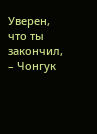Уверен, что ты закончил, – Чонгук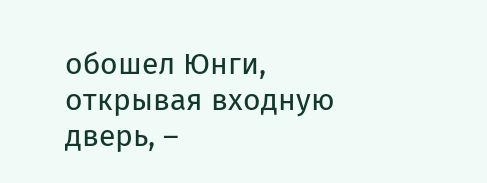обошел Юнги, открывая входную дверь, –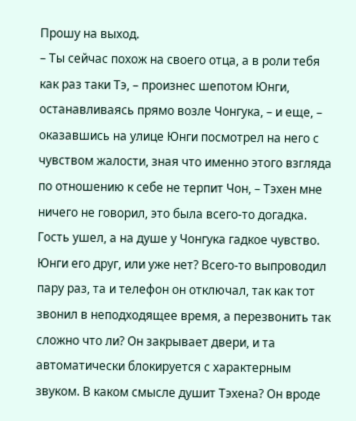Прошу на выход.
– Ты сейчас похож на своего отца, а в роли тебя как раз таки Тэ, – произнес шепотом Юнги, останавливаясь прямо возле Чонгука, – и еще, – оказавшись на улице Юнги посмотрел на него с чувством жалости, зная что именно этого взгляда по отношению к себе не терпит Чон, – Тэхен мне ничего не говорил, это была всего-то догадка.
Гость ушел, а на душе у Чонгука гадкое чувство. Юнги его друг, или уже нет? Всего-то выпроводил пару раз, та и телефон он отключал, так как тот звонил в неподходящее время, а перезвонить так сложно что ли? Он закрывает двери, и та автоматически блокируется с характерным звуком. В каком смысле душит Тэхена? Он вроде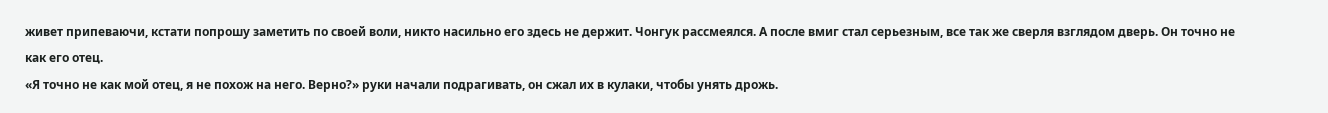живет припеваючи, кстати попрошу заметить по своей воли, никто насильно его здесь не держит. Чонгук рассмеялся. А после вмиг стал серьезным, все так же сверля взглядом дверь. Он точно не как его отец.
«Я точно не как мой отец, я не похож на него. Верно?» руки начали подрагивать, он сжал их в кулаки, чтобы унять дрожь.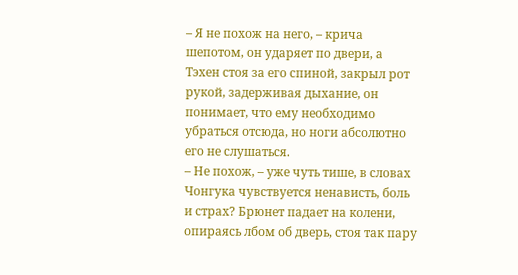– Я не похож на него, – крича шепотом, он ударяет по двери, а Тэхен стоя за его спиной, закрыл рот рукой, задерживая дыхание, он понимает, что ему необходимо убраться отсюда, но ноги абсолютно его не слушаться.
– Не похож, – уже чуть тише, в словах Чонгука чувствуется ненависть, боль и страх? Брюнет падает на колени, опираясь лбом об дверь, стоя так пару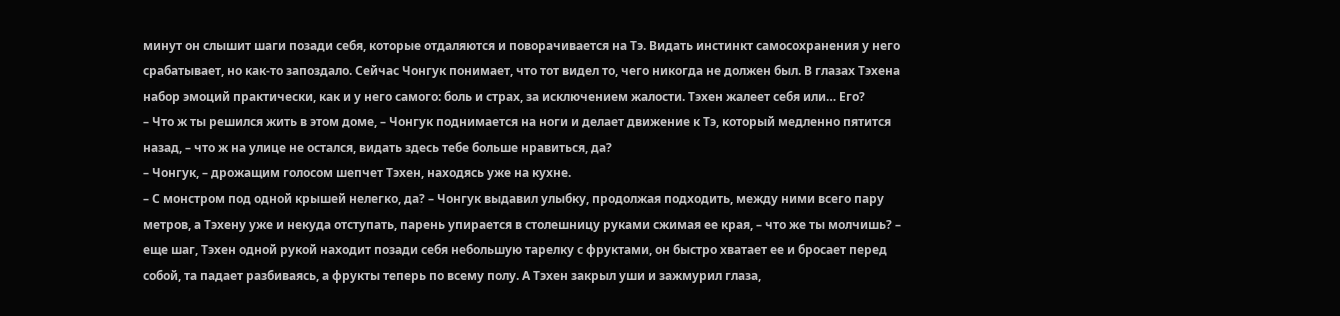минут он слышит шаги позади себя, которые отдаляются и поворачивается на Тэ. Видать инстинкт самосохранения у него срабатывает, но как-то запоздало. Сейчас Чонгук понимает, что тот видел то, чего никогда не должен был. В глазах Тэхена набор эмоций практически, как и у него самого: боль и страх, за исключением жалости. Тэхен жалеет себя или… Его?
– Что ж ты решился жить в этом доме, – Чонгук поднимается на ноги и делает движение к Тэ, который медленно пятится назад, – что ж на улице не остался, видать здесь тебе больше нравиться, да?
– Чонгук, – дрожащим голосом шепчет Тэхен, находясь уже на кухне.
– С монстром под одной крышей нелегко, да? – Чонгук выдавил улыбку, продолжая подходить, между ними всего пару метров, а Тэхену уже и некуда отступать, парень упирается в столешницу руками сжимая ее края, – что же ты молчишь? – еще шаг, Тэхен одной рукой находит позади себя небольшую тарелку с фруктами, он быстро хватает ее и бросает перед собой, та падает разбиваясь, а фрукты теперь по всему полу. А Тэхен закрыл уши и зажмурил глаза,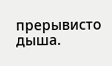прерывисто дыша.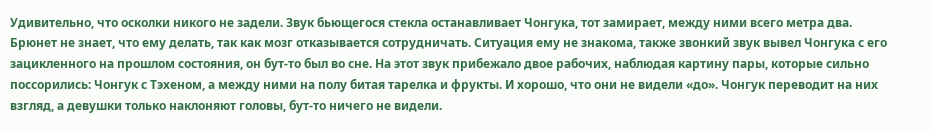Удивительно, что осколки никого не задели. Звук бьющегося стекла останавливает Чонгука, тот замирает, между ними всего метра два. Брюнет не знает, что ему делать, так как мозг отказывается сотрудничать. Ситуация ему не знакома, также звонкий звук вывел Чонгука с его зацикленного на прошлом состояния, он бут-то был во сне. На этот звук прибежало двое рабочих, наблюдая картину пары, которые сильно поссорились: Чонгук с Тэхеном, а между ними на полу битая тарелка и фрукты. И хорошо, что они не видели «до». Чонгук переводит на них взгляд, а девушки только наклоняют головы, бут-то ничего не видели.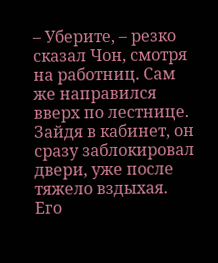– Уберите, – резко сказал Чон, смотря на работниц. Сам же направился вверх по лестнице.
Зайдя в кабинет, он сразу заблокировал двери, уже после тяжело вздыхая. Его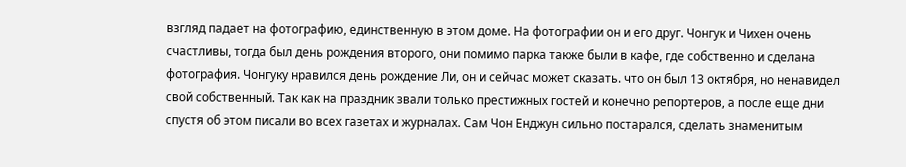взгляд падает на фотографию, единственную в этом доме. На фотографии он и его друг. Чонгук и Чихен очень счастливы, тогда был день рождения второго, они помимо парка также были в кафе, где собственно и сделана фотография. Чонгуку нравился день рождение Ли, он и сейчас может сказать. что он был 13 октября, но ненавидел свой собственный. Так как на праздник звали только престижных гостей и конечно репортеров, а после еще дни спустя об этом писали во всех газетах и журналах. Сам Чон Енджун сильно постарался, сделать знаменитым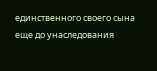единственного своего сына еще до унаследования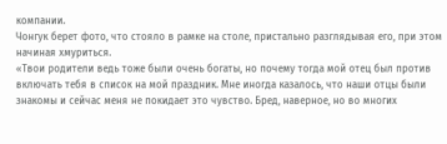компании.
Чонгук берет фото, что стояло в рамке на столе, пристально разглядывая его, при этом начиная хмуриться.
«Твои родители ведь тоже были очень богаты, но почему тогда мой отец был против включать тебя в список на мой праздник. Мне иногда казалось, что наши отцы были знакомы и сейчас меня не покидает это чувство. Бред, наверное, но во многих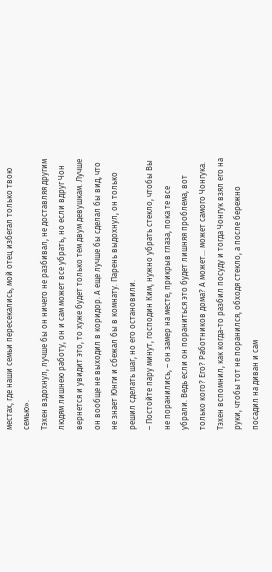местах, где наши семьи пересекались, мой отец избегал только твою семью».
Тэхен вздохнул, лучше бы он ничего не разбивал, не доставляя другим людям лишнею работу, он и сам может все убрать, но если вдруг Чон вернется и увидит это, то хуже будет только тем двум девушкам. Лучше он вообще не выходил в коридор. А еще лучше бы сделал бы вид, что не знает Юнги и сбежал бы в комнату. Парень выдохнул, он только решил сделать шаг, но его остановили.
– Постойте пару минут, господин Ким, нужно убрать стекло, чтобы Вы не поранились, – он замер на месте, прикрыв глаза, пока те все убрали. Ведь если он пораниться это будет лишняя проблема, вот только кого? Его? Работников дома? А может… может самого Чонгука.
Тэхен вспомнил, как когда-то разбил посуду и тогда Чонгук взял его на руки, чтобы тот не поранился, обходя стекло, а после бережно посадил на диван и сам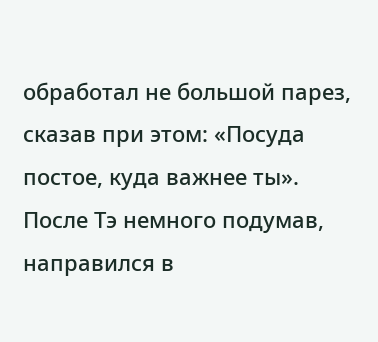обработал не большой парез, сказав при этом: «Посуда постое, куда важнее ты».
После Тэ немного подумав, направился в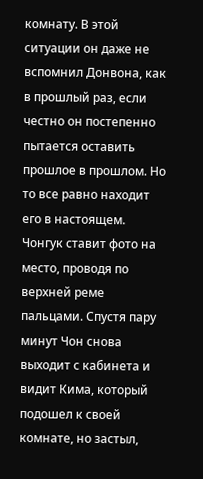комнату. В этой ситуации он даже не вспомнил Донвона, как в прошлый раз, если честно он постепенно пытается оставить прошлое в прошлом. Но то все равно находит его в настоящем.
Чонгук ставит фото на место, проводя по верхней реме пальцами. Спустя пару минут Чон снова выходит с кабинета и видит Кима, который подошел к своей комнате, но застыл,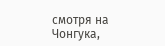смотря на Чонгука,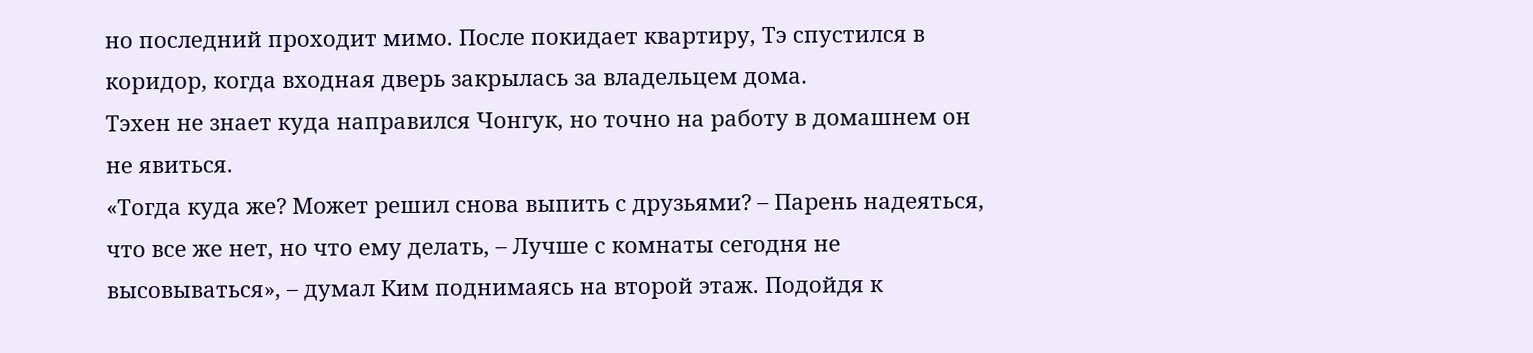но последний проходит мимо. После покидает квартиру, Тэ спустился в коридор, когда входная дверь закрылась за владельцем дома.
Тэхен не знает куда направился Чонгук, но точно на работу в домашнем он не явиться.
«Тогда куда же? Может решил снова выпить с друзьями? – Парень надеяться, что все же нет, но что ему делать, – Лучше с комнаты сегодня не высовываться», – думал Ким поднимаясь на второй этаж. Подойдя к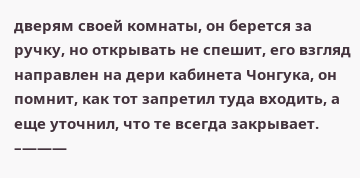дверям своей комнаты, он берется за ручку, но открывать не спешит, его взгляд направлен на дери кабинета Чонгука, он помнит, как тот запретил туда входить, а еще уточнил, что те всегда закрывает.
–———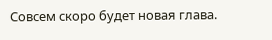Совсем скоро будет новая глава.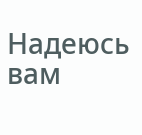Надеюсь вам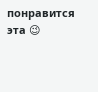понравится эта 😉